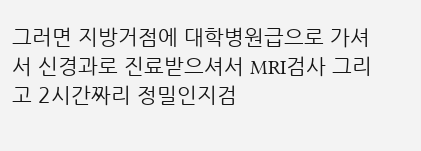그러면 지방거점에 대학병원급으로 가셔서 신경과로 진료받으셔서 MRI검사 그리고 2시간짜리 정밀인지검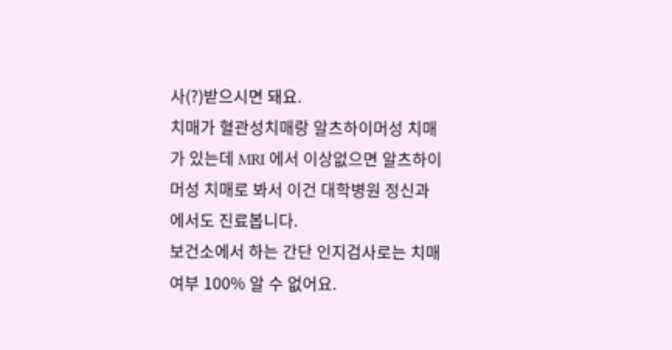사(?)받으시면 돼요.
치매가 혈관성치매랑 알츠하이머성 치매가 있는데 MRI 에서 이상없으면 알츠하이머성 치매로 봐서 이건 대학병원 정신과에서도 진료봅니다.
보건소에서 하는 간단 인지검사로는 치매여부 100% 알 수 없어요.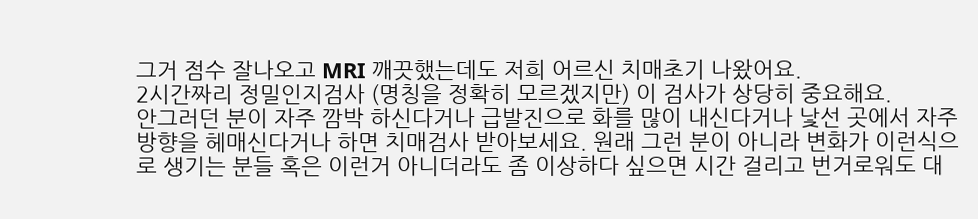그거 점수 잘나오고 MRI 깨끗했는데도 저희 어르신 치매초기 나왔어요.
2시간짜리 정밀인지검사 (명칭을 정확히 모르겠지만) 이 검사가 상당히 중요해요.
안그러던 분이 자주 깜박 하신다거나 급발진으로 화를 많이 내신다거나 낯선 곳에서 자주 방향을 헤매신다거나 하면 치매검사 받아보세요. 원래 그런 분이 아니라 변화가 이런식으로 생기는 분들 혹은 이런거 아니더라도 좀 이상하다 싶으면 시간 걸리고 번거로워도 대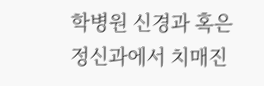학병원 신경과 혹은 정신과에서 치매진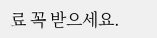료 꼭 받으세요.